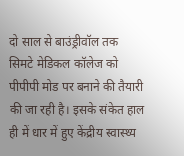दो साल से बाउंड्रीवॉल तक सिमटे मेडिकल कॉलेज को पीपीपी मोड पर बनाने की तैयारी की जा रही है। इसके संकेत हाल ही में धार में हुए केंद्रीय स्वास्थ्य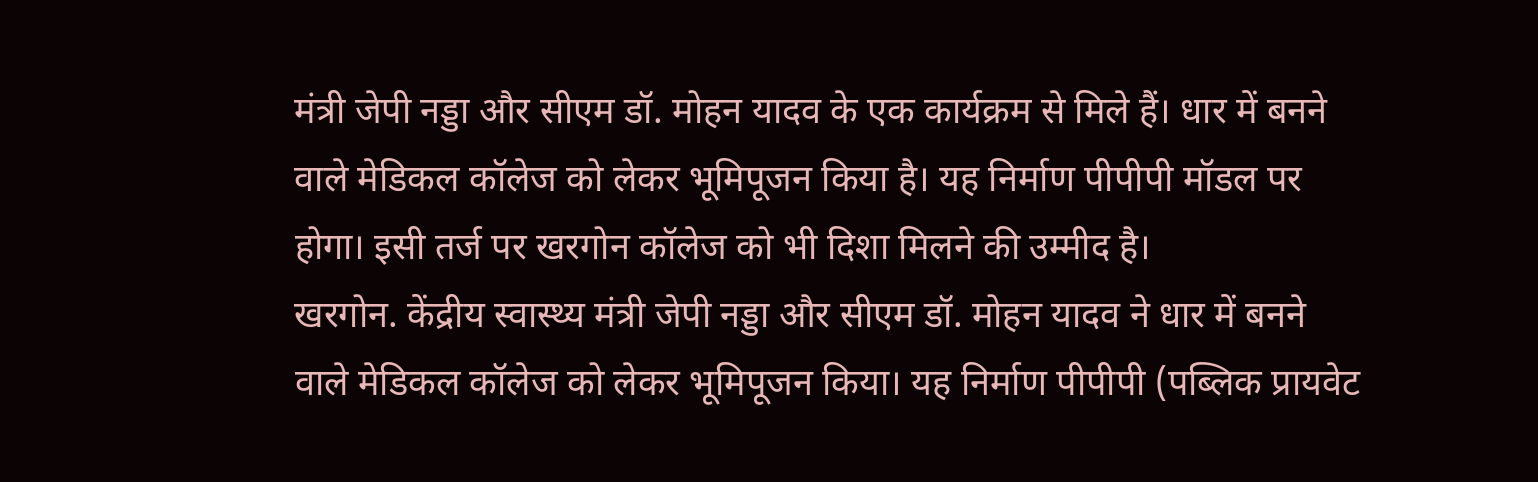मंत्री जेपी नड्डा और सीएम डॉ. मोहन यादव के एक कार्यक्रम से मिले हैं। धार में बनने वाले मेडिकल कॉलेज को लेकर भूमिपूजन किया है। यह निर्माण पीपीपी मॉडल पर होगा। इसी तर्ज पर खरगोन कॉलेज को भी दिशा मिलने की उम्मीद है।
खरगोन. केंद्रीय स्वास्थ्य मंत्री जेपी नड्डा और सीएम डॉ. मोहन यादव ने धार में बनने वाले मेडिकल कॉलेज को लेकर भूमिपूजन किया। यह निर्माण पीपीपी (पब्लिक प्रायवेट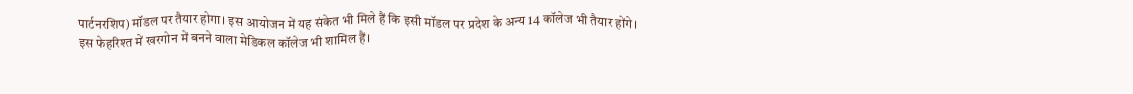पार्टनरशिप) मॉडल पर तैयार होगा। इस आयोजन में यह संकेत भी मिले हैं कि इसी मॉडल पर प्रदेश के अन्य 14 कॉलेज भी तैयार होंगे। इस फेहरिश्त में खरगोन में बनने वाला मेडिकल कॉलेज भी शामिल हैं।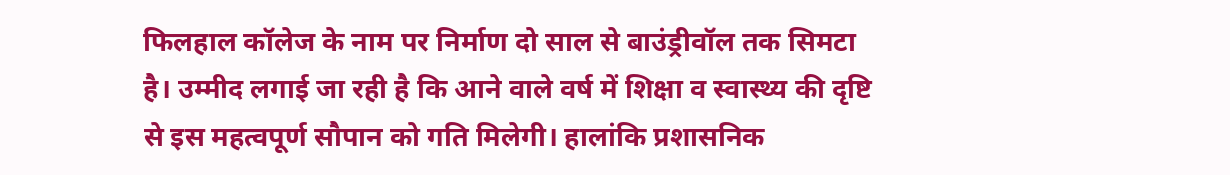फिलहाल कॉलेज के नाम पर निर्माण दो साल से बाउंड्रीवॉल तक सिमटा है। उम्मीद लगाई जा रही है कि आने वाले वर्ष में शिक्षा व स्वास्थ्य की दृष्टि से इस महत्वपूर्ण सौपान को गति मिलेगी। हालांकि प्रशासनिक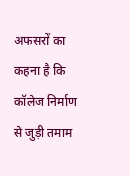अफसरों का कहना है कि कॉलेज निर्माण से जुड़ी तमाम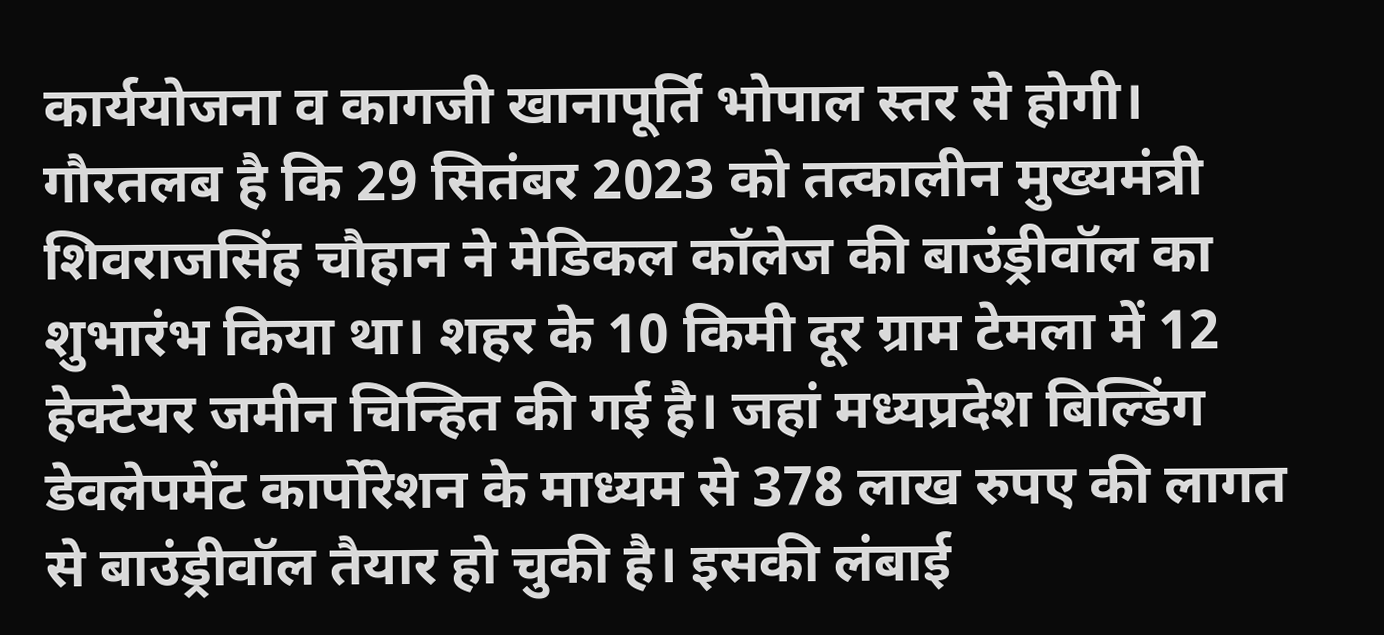कार्ययोजना व कागजी खानापूर्ति भोपाल स्तर से होगी।
गौरतलब है कि 29 सितंबर 2023 को तत्कालीन मुख्यमंत्री शिवराजसिंह चौहान ने मेडिकल कॉलेज की बाउंड्रीवॉल का शुभारंभ किया था। शहर के 10 किमी दूर ग्राम टेमला में 12 हेक्टेयर जमीन चिन्हित की गई है। जहां मध्यप्रदेश बिल्डिंग डेवलेपमेंट कार्पोरेशन के माध्यम से 378 लाख रुपए की लागत से बाउंड्रीवॉल तैयार हो चुकी है। इसकी लंबाई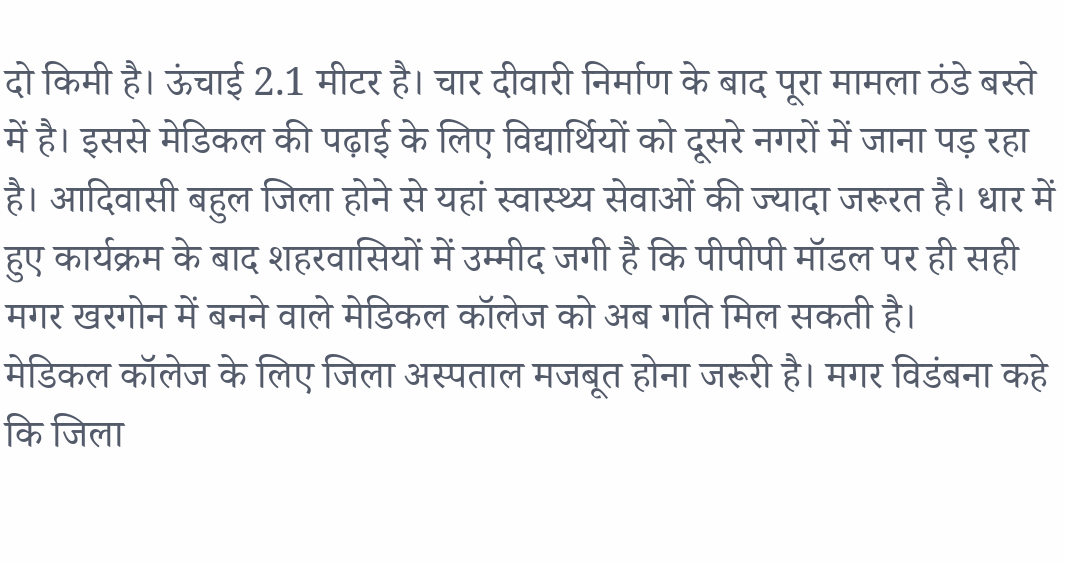दो किमी है। ऊंचाई 2.1 मीटर है। चार दीवारी निर्माण के बाद पूरा मामला ठंडे बस्ते में है। इससे मेडिकल की पढ़ाई के लिए विद्यार्थियों को दूसरे नगरों में जाना पड़ रहा है। आदिवासी बहुल जिला होने से यहां स्वास्थ्य सेवाओं की ज्यादा जरूरत है। धार में हुए कार्यक्रम के बाद शहरवासियों में उम्मीद जगी है कि पीपीपी मॉडल पर ही सही मगर खरगोन में बनने वाले मेडिकल कॉलेज को अब गति मिल सकती है।
मेडिकल कॉलेज के लिए जिला अस्पताल मजबूत होना जरूरी है। मगर विडंबना कहे कि जिला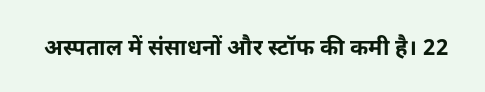अस्पताल में संसाधनों और स्टॉफ की कमी है। 22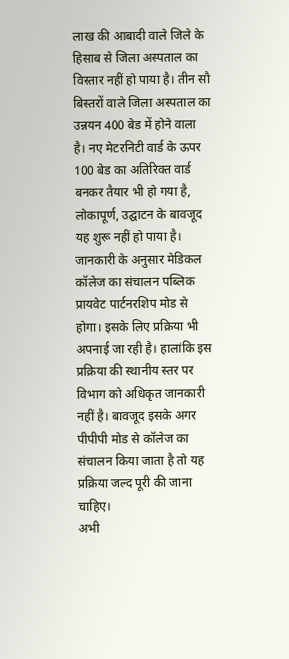लाख की आबादी वाले जिले के हिसाब से जिला अस्पताल का विस्तार नहीं हो पाया है। तीन सौ बिस्तरों वाले जिला अस्पताल का उन्नयन 400 बेड में होने वाला है। नए मेटरनिटी वार्ड के ऊपर 100 बेड का अतिरिक्त वार्ड बनकर तैयार भी हो गया है, लोकापूर्ण, उद्घाटन के बावजूद यह शुरू नहीं हो पाया है।
जानकारी के अनुसार मेडिकल कॉलेज का संचालन पब्लिक प्रायवेट पार्टनरशिप मोड से होगा। इसके लिए प्रक्रिया भी अपनाई जा रही है। हालांकि इस प्रक्रिया की स्थानीय स्तर पर विभाग को अधिकृत जानकारी नहीं है। बावजूद इसके अगर पीपीपी मोड से कॉलेज का संचालन किया जाता है तो यह प्रक्रिया जल्द पूरी की जाना चाहिए।
अभी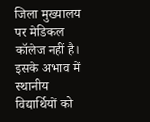जिला मुख्यालय पर मेडिकल कॉलेज नहीं है। इसके अभाव में स्थानीय विद्यार्थियों को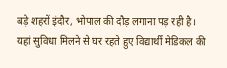बड़े शहरों इंदौर, भोपाल की दौड़ लगाना पड़ रही है। यहां सुविधा मिलने से घर रहते हुए विद्यार्थी मेडिकल की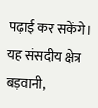पढ़ाई कर सकेंगे। यह संसदीय क्षेत्र बड़वानी,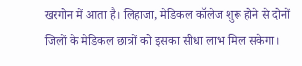खरगोन में आता है। लिहाजा, मेडिकल कॉलेज शुरू होने से दोनों जिलों के मेडिकल छात्रों को इसका सीधा लाभ मिल सकेगा।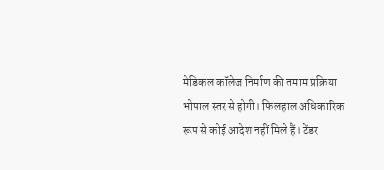मेडिकल कॉलेज निर्माण की तमाम प्रक्रिया भोपाल स्तर से होगी। फिलहाल अधिकारिक रूप से कोई आदेश नहीं मिले हैं। टेंडर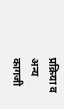प्रक्रिया व अन्य कागजी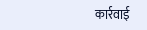कार्रवाई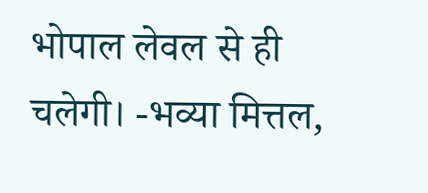भोपाल लेवल से ही चलेगी। -भव्या मित्तल,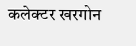कलेक्टर खरगोन